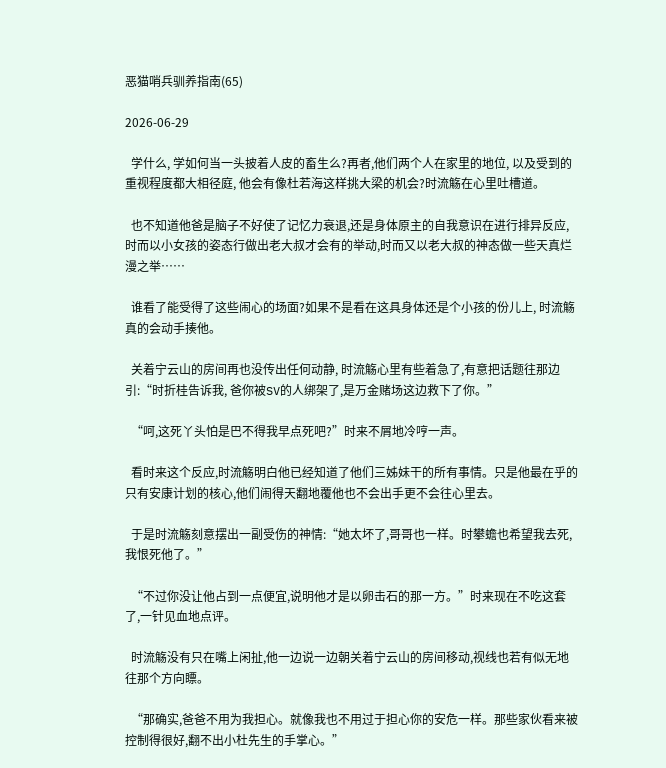恶猫哨兵驯养指南(65)

2026-06-29

  学什么, 学如何当一头披着人皮的畜生么?再者,他们两个人在家里的地位, 以及受到的重视程度都大相径庭, 他会有像杜若海这样挑大梁的机会?时流觞在心里吐槽道。

  也不知道他爸是脑子不好使了记忆力衰退,还是身体原主的自我意识在进行排异反应, 时而以小女孩的姿态行做出老大叔才会有的举动,时而又以老大叔的神态做一些天真烂漫之举……

  谁看了能受得了这些闹心的场面?如果不是看在这具身体还是个小孩的份儿上, 时流觞真的会动手揍他。

  关着宁云山的房间再也没传出任何动静, 时流觞心里有些着急了,有意把话题往那边引:“时折桂告诉我, 爸你被SV的人绑架了,是万金赌场这边救下了你。”

  “呵,这死丫头怕是巴不得我早点死吧?”时来不屑地冷哼一声。

  看时来这个反应,时流觞明白他已经知道了他们三姊妹干的所有事情。只是他最在乎的只有安康计划的核心,他们闹得天翻地覆他也不会出手更不会往心里去。

  于是时流觞刻意摆出一副受伤的神情:“她太坏了,哥哥也一样。时攀蟾也希望我去死,我恨死他了。”

  “不过你没让他占到一点便宜,说明他才是以卵击石的那一方。”时来现在不吃这套了,一针见血地点评。

  时流觞没有只在嘴上闲扯,他一边说一边朝关着宁云山的房间移动,视线也若有似无地往那个方向瞟。

  “那确实,爸爸不用为我担心。就像我也不用过于担心你的安危一样。那些家伙看来被控制得很好,翻不出小杜先生的手掌心。”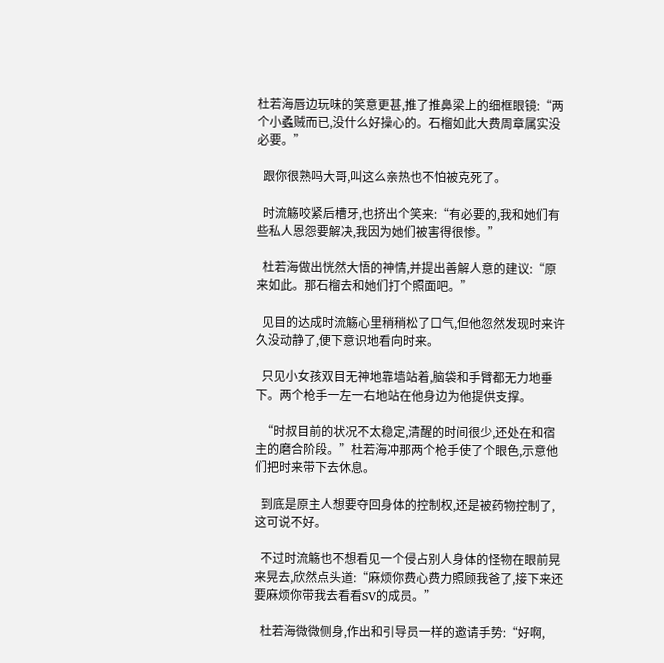杜若海唇边玩味的笑意更甚,推了推鼻梁上的细框眼镜:“两个小蟊贼而已,没什么好操心的。石榴如此大费周章属实没必要。”

  跟你很熟吗大哥,叫这么亲热也不怕被克死了。

  时流觞咬紧后槽牙,也挤出个笑来:“有必要的,我和她们有些私人恩怨要解决,我因为她们被害得很惨。”

  杜若海做出恍然大悟的神情,并提出善解人意的建议:“原来如此。那石榴去和她们打个照面吧。”

  见目的达成时流觞心里稍稍松了口气,但他忽然发现时来许久没动静了,便下意识地看向时来。

  只见小女孩双目无神地靠墙站着,脑袋和手臂都无力地垂下。两个枪手一左一右地站在他身边为他提供支撑。

  “时叔目前的状况不太稳定,清醒的时间很少,还处在和宿主的磨合阶段。”杜若海冲那两个枪手使了个眼色,示意他们把时来带下去休息。

  到底是原主人想要夺回身体的控制权,还是被药物控制了,这可说不好。

  不过时流觞也不想看见一个侵占别人身体的怪物在眼前晃来晃去,欣然点头道:“麻烦你费心费力照顾我爸了,接下来还要麻烦你带我去看看SV的成员。”

  杜若海微微侧身,作出和引导员一样的邀请手势:“好啊,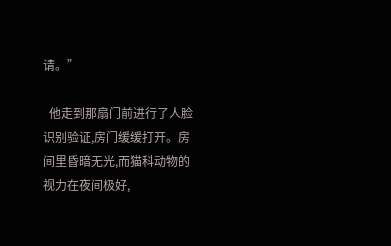请。”

  他走到那扇门前进行了人脸识别验证,房门缓缓打开。房间里昏暗无光,而猫科动物的视力在夜间极好,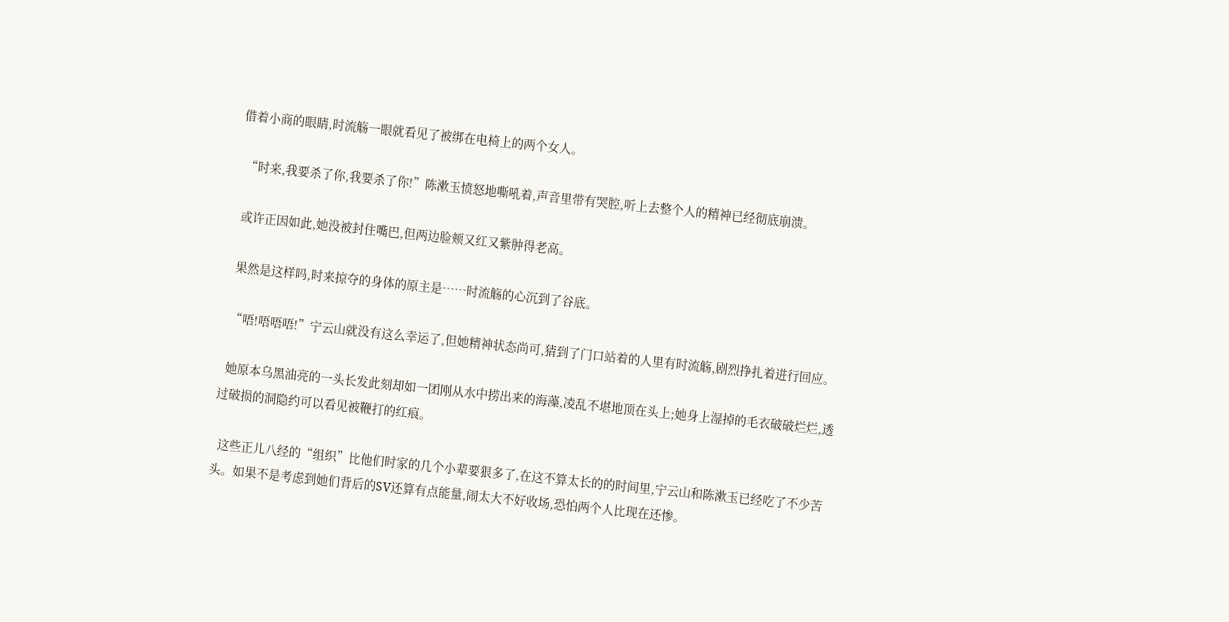借着小商的眼睛,时流觞一眼就看见了被绑在电椅上的两个女人。

  “时来,我要杀了你,我要杀了你!”陈漱玉愤怒地嘶吼着,声音里带有哭腔,听上去整个人的精神已经彻底崩溃。

  或许正因如此,她没被封住嘴巴,但两边脸颊又红又紫肿得老高。

  果然是这样吗,时来掠夺的身体的原主是……时流觞的心沉到了谷底。

  “唔!唔唔唔!”宁云山就没有这么幸运了,但她精神状态尚可,猜到了门口站着的人里有时流觞,剧烈挣扎着进行回应。

  她原本乌黑油亮的一头长发此刻却如一团刚从水中捞出来的海藻,凌乱不堪地顶在头上;她身上湿掉的毛衣破破烂烂,透过破损的洞隐约可以看见被鞭打的红痕。

  这些正儿八经的“组织”比他们时家的几个小辈要狠多了,在这不算太长的的时间里,宁云山和陈漱玉已经吃了不少苦头。如果不是考虑到她们背后的SV还算有点能量,闹太大不好收场,恐怕两个人比现在还惨。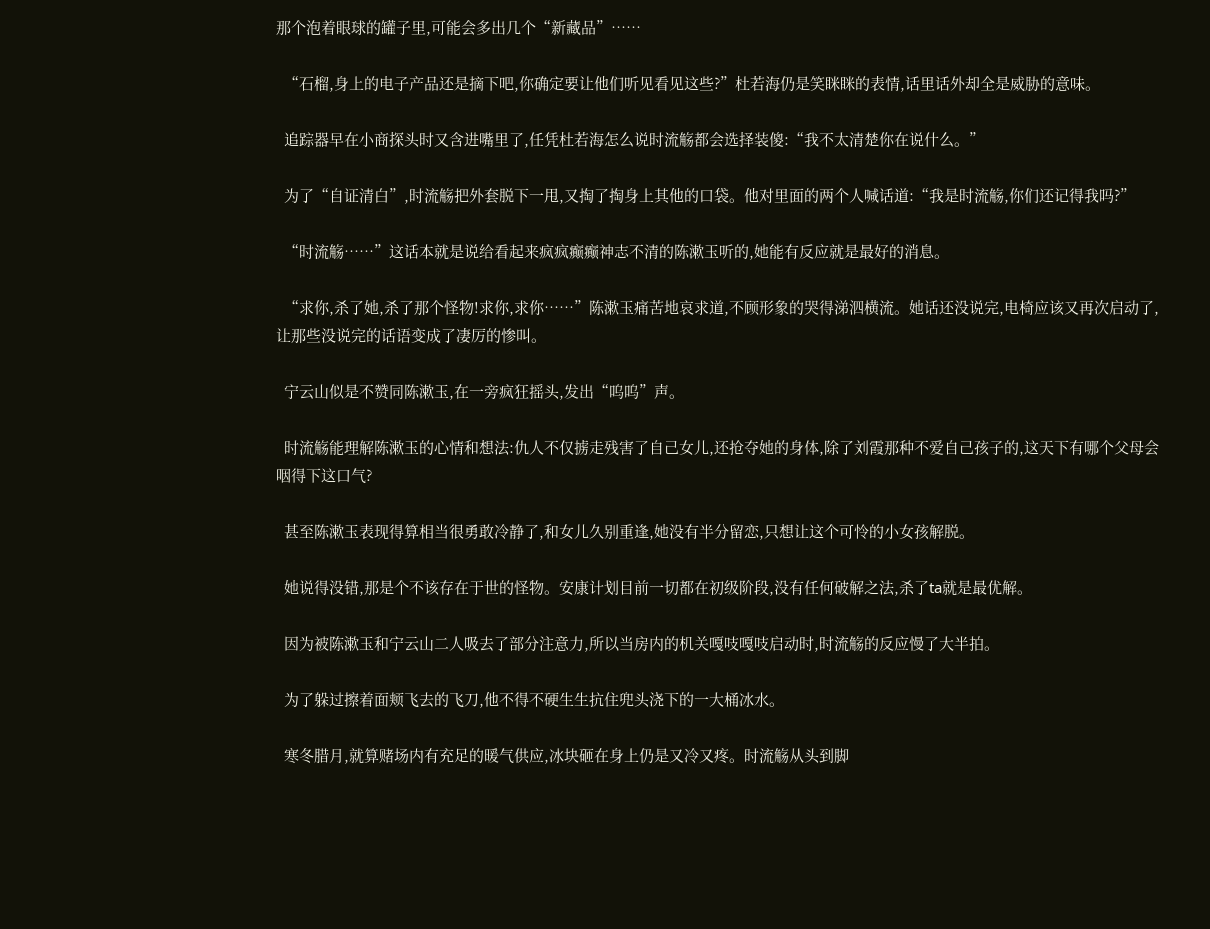那个泡着眼球的罐子里,可能会多出几个“新藏品”……

  “石榴,身上的电子产品还是摘下吧,你确定要让他们听见看见这些?”杜若海仍是笑眯眯的表情,话里话外却全是威胁的意味。

  追踪器早在小商探头时又含进嘴里了,任凭杜若海怎么说时流觞都会选择装傻:“我不太清楚你在说什么。”

  为了“自证清白”,时流觞把外套脱下一甩,又掏了掏身上其他的口袋。他对里面的两个人喊话道:“我是时流觞,你们还记得我吗?”

  “时流觞……”这话本就是说给看起来疯疯癫癫神志不清的陈漱玉听的,她能有反应就是最好的消息。

  “求你,杀了她,杀了那个怪物!求你,求你……”陈漱玉痛苦地哀求道,不顾形象的哭得涕泗横流。她话还没说完,电椅应该又再次启动了,让那些没说完的话语变成了凄厉的惨叫。

  宁云山似是不赞同陈漱玉,在一旁疯狂摇头,发出“呜呜”声。

  时流觞能理解陈漱玉的心情和想法:仇人不仅掳走残害了自己女儿,还抢夺她的身体,除了刘霞那种不爱自己孩子的,这天下有哪个父母会咽得下这口气?

  甚至陈漱玉表现得算相当很勇敢冷静了,和女儿久别重逢,她没有半分留恋,只想让这个可怜的小女孩解脱。

  她说得没错,那是个不该存在于世的怪物。安康计划目前一切都在初级阶段,没有任何破解之法,杀了ta就是最优解。

  因为被陈漱玉和宁云山二人吸去了部分注意力,所以当房内的机关嘎吱嘎吱启动时,时流觞的反应慢了大半拍。

  为了躲过擦着面颊飞去的飞刀,他不得不硬生生抗住兜头浇下的一大桶冰水。

  寒冬腊月,就算赌场内有充足的暖气供应,冰块砸在身上仍是又冷又疼。时流觞从头到脚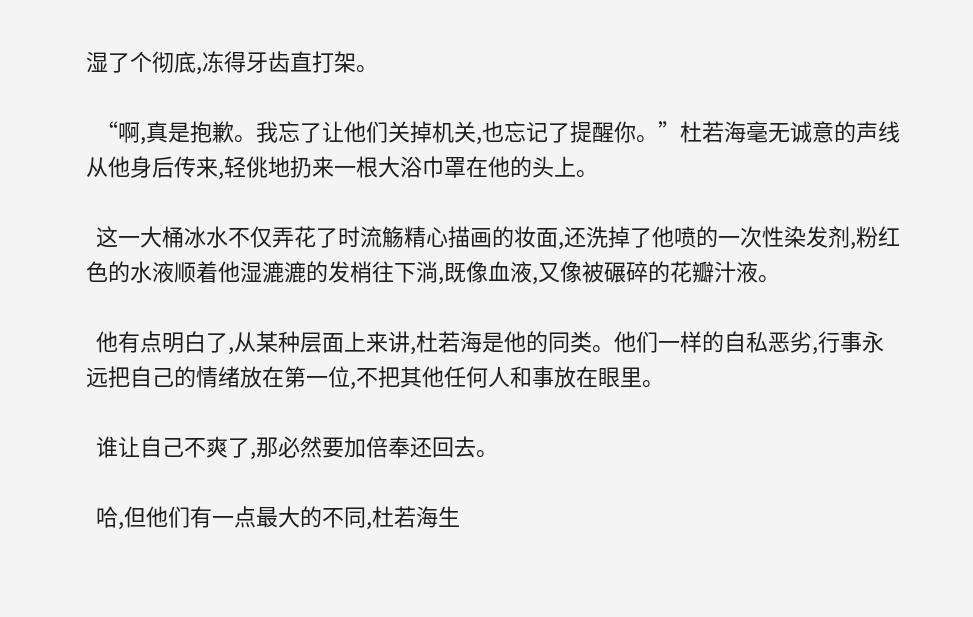湿了个彻底,冻得牙齿直打架。

  “啊,真是抱歉。我忘了让他们关掉机关,也忘记了提醒你。”杜若海毫无诚意的声线从他身后传来,轻佻地扔来一根大浴巾罩在他的头上。

  这一大桶冰水不仅弄花了时流觞精心描画的妆面,还洗掉了他喷的一次性染发剂,粉红色的水液顺着他湿漉漉的发梢往下淌,既像血液,又像被碾碎的花瓣汁液。

  他有点明白了,从某种层面上来讲,杜若海是他的同类。他们一样的自私恶劣,行事永远把自己的情绪放在第一位,不把其他任何人和事放在眼里。

  谁让自己不爽了,那必然要加倍奉还回去。

  哈,但他们有一点最大的不同,杜若海生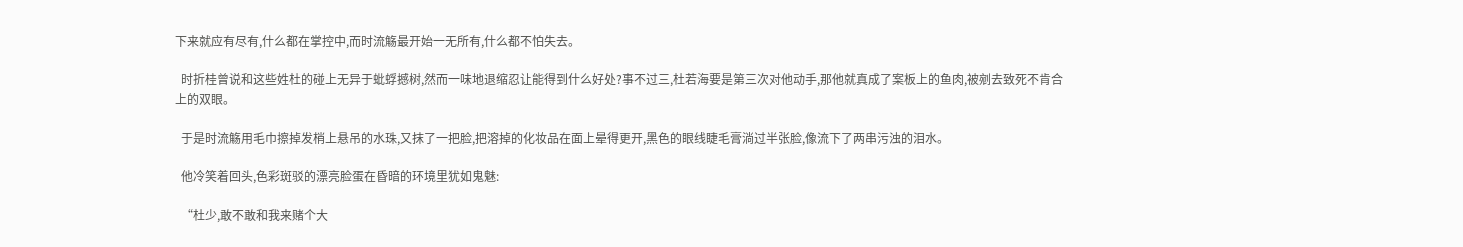下来就应有尽有,什么都在掌控中,而时流觞最开始一无所有,什么都不怕失去。

  时折桂曾说和这些姓杜的碰上无异于蚍蜉撼树,然而一味地退缩忍让能得到什么好处?事不过三,杜若海要是第三次对他动手,那他就真成了案板上的鱼肉,被剜去致死不肯合上的双眼。

  于是时流觞用毛巾擦掉发梢上悬吊的水珠,又抹了一把脸,把溶掉的化妆品在面上晕得更开,黑色的眼线睫毛膏淌过半张脸,像流下了两串污浊的泪水。

  他冷笑着回头,色彩斑驳的漂亮脸蛋在昏暗的环境里犹如鬼魅:

  “杜少,敢不敢和我来赌个大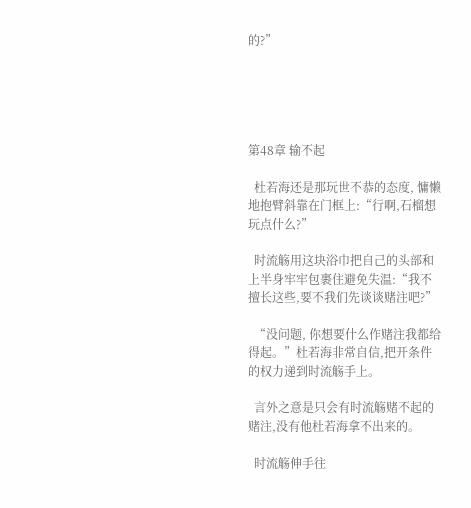的?”





第48章 输不起

  杜若海还是那玩世不恭的态度, 慵懒地抱臂斜靠在门框上:“行啊,石榴想玩点什么?”

  时流觞用这块浴巾把自己的头部和上半身牢牢包裹住避免失温:“我不擅长这些,要不我们先谈谈赌注吧?”

  “没问题, 你想要什么作赌注我都给得起。”杜若海非常自信,把开条件的权力递到时流觞手上。

  言外之意是只会有时流觞赌不起的赌注,没有他杜若海拿不出来的。

  时流觞伸手往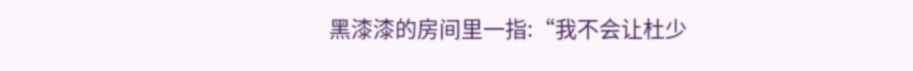黑漆漆的房间里一指:“我不会让杜少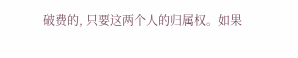破费的, 只要这两个人的归属权。如果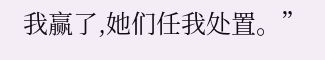我赢了,她们任我处置。”